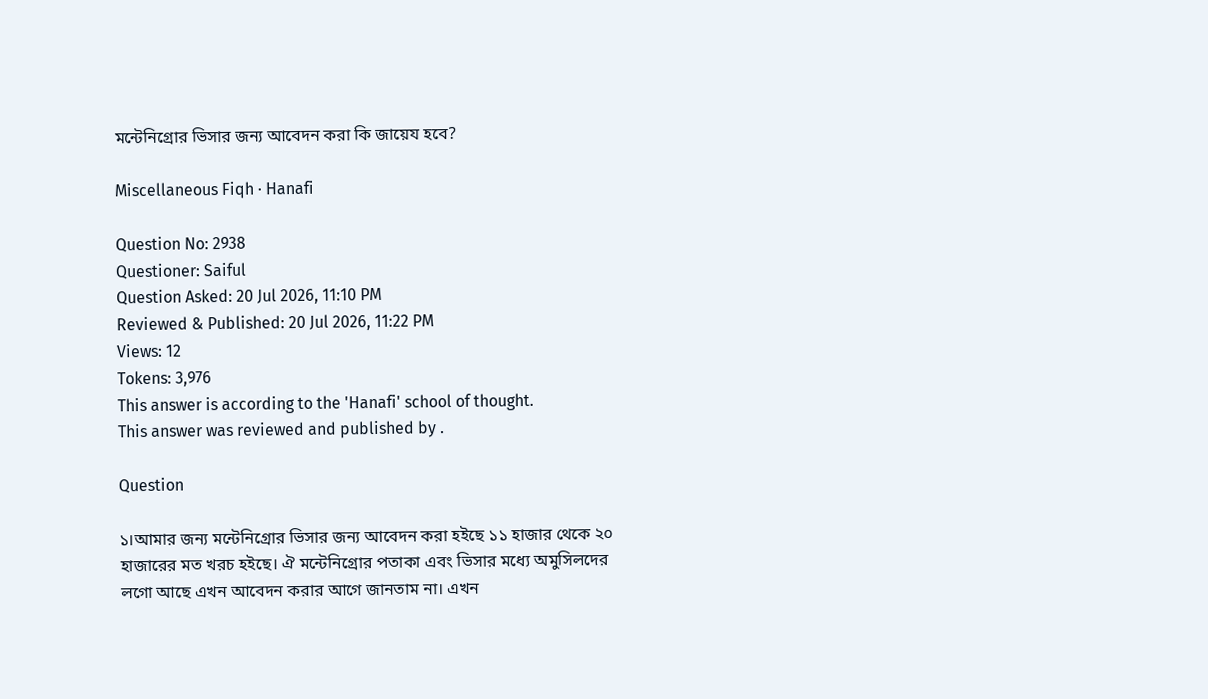মন্টেনিগ্রোর ভিসার জন্য আবেদন করা কি জায়েয হবে?

Miscellaneous Fiqh · Hanafi

Question No: 2938
Questioner: Saiful
Question Asked: 20 Jul 2026, 11:10 PM
Reviewed & Published: 20 Jul 2026, 11:22 PM
Views: 12
Tokens: 3,976
This answer is according to the 'Hanafi' school of thought.
This answer was reviewed and published by .

Question

১।আমার জন্য মন্টেনিগ্রোর ভিসার জন্য আবেদন করা হইছে ১১ হাজার থেকে ২০ হাজারের মত খরচ হইছে। ঐ মন্টেনিগ্রোর পতাকা এবং ভিসার মধ্যে অমুসিলদের লগো আছে এখন আবেদন করার আগে জানতাম না। এখন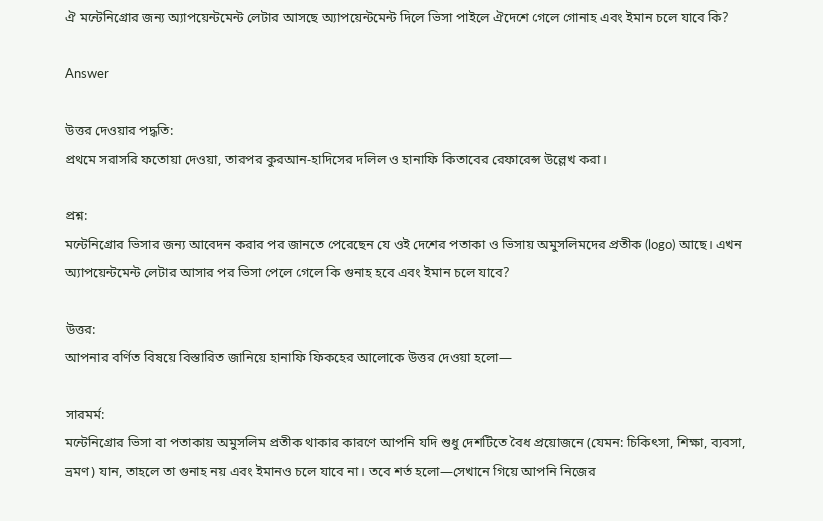ঐ মন্টেনিগ্রোর জন্য অ্যাপয়েন্টমেন্ট লেটার আসছে অ্যাপয়েন্টমেন্ট দিলে ভিসা পাইলে ঐদেশে গেলে গোনাহ এবং ইমান চলে যাবে কি?

Answer

উত্তর দেওয়ার পদ্ধতি:
প্রথমে সরাসরি ফতোয়া দেওয়া, তারপর কুরআন-হাদিসের দলিল ও হানাফি কিতাবের রেফারেন্স উল্লেখ করা।

প্রশ্ন:
মন্টেনিগ্রোর ভিসার জন্য আবেদন করার পর জানতে পেরেছেন যে ওই দেশের পতাকা ও ভিসায় অমুসলিমদের প্রতীক (logo) আছে। এখন অ্যাপয়েন্টমেন্ট লেটার আসার পর ভিসা পেলে গেলে কি গুনাহ হবে এবং ইমান চলে যাবে?

উত্তর:
আপনার বর্ণিত বিষয়ে বিস্তারিত জানিয়ে হানাফি ফিকহের আলোকে উত্তর দেওয়া হলো—

সারমর্ম:
মন্টেনিগ্রোর ভিসা বা পতাকায় অমুসলিম প্রতীক থাকার কারণে আপনি যদি শুধু দেশটিতে বৈধ প্রয়োজনে (যেমন: চিকিৎসা, শিক্ষা, ব্যবসা, ভ্রমণ) যান, তাহলে তা গুনাহ নয় এবং ইমানও চলে যাবে না। তবে শর্ত হলো—সেখানে গিয়ে আপনি নিজের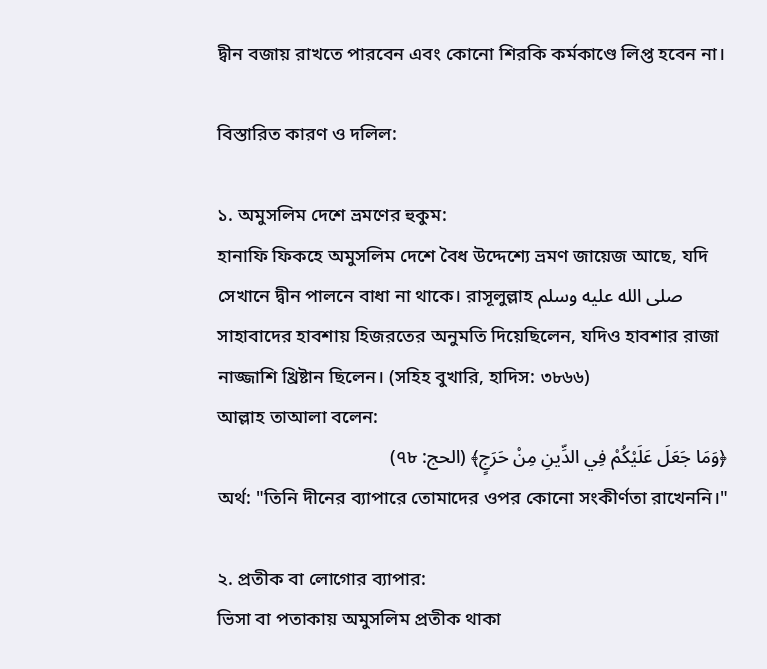দ্বীন বজায় রাখতে পারবেন এবং কোনো শিরকি কর্মকাণ্ডে লিপ্ত হবেন না।

বিস্তারিত কারণ ও দলিল:

১. অমুসলিম দেশে ভ্রমণের হুকুম:
হানাফি ফিকহে অমুসলিম দেশে বৈধ উদ্দেশ্যে ভ্রমণ জায়েজ আছে, যদি সেখানে দ্বীন পালনে বাধা না থাকে। রাসূলুল্লাহ صلى الله عليه وسلم সাহাবাদের হাবশায় হিজরতের অনুমতি দিয়েছিলেন, যদিও হাবশার রাজা নাজ্জাশি খ্রিষ্টান ছিলেন। (সহিহ বুখারি, হাদিস: ৩৮৬৬)
আল্লাহ তাআলা বলেন:
﴿وَمَا جَعَلَ عَلَيْكُمْ فِي الدِّينِ مِنْ حَرَجٍ﴾ (الحج: ৭৮)
অর্থ: "তিনি দীনের ব্যাপারে তোমাদের ওপর কোনো সংকীর্ণতা রাখেননি।"

২. প্রতীক বা লোগোর ব্যাপার:
ভিসা বা পতাকায় অমুসলিম প্রতীক থাকা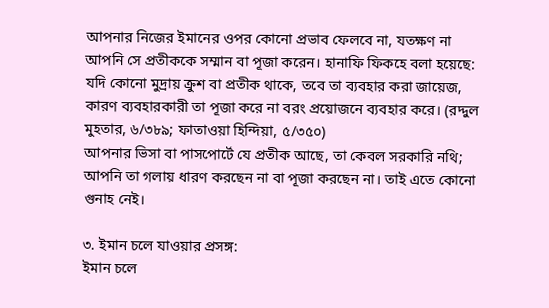আপনার নিজের ইমানের ওপর কোনো প্রভাব ফেলবে না, যতক্ষণ না আপনি সে প্রতীককে সম্মান বা পূজা করেন। হানাফি ফিকহে বলা হয়েছে: যদি কোনো মুদ্রায় ক্রুশ বা প্রতীক থাকে, তবে তা ব্যবহার করা জায়েজ, কারণ ব্যবহারকারী তা পূজা করে না বরং প্রয়োজনে ব্যবহার করে। (রদ্দুল মুহতার, ৬/৩৮৯; ফাতাওয়া হিন্দিয়া, ৫/৩৫০)
আপনার ভিসা বা পাসপোর্টে যে প্রতীক আছে, তা কেবল সরকারি নথি; আপনি তা গলায় ধারণ করছেন না বা পূজা করছেন না। তাই এতে কোনো গুনাহ নেই।

৩. ইমান চলে যাওয়ার প্রসঙ্গ:
ইমান চলে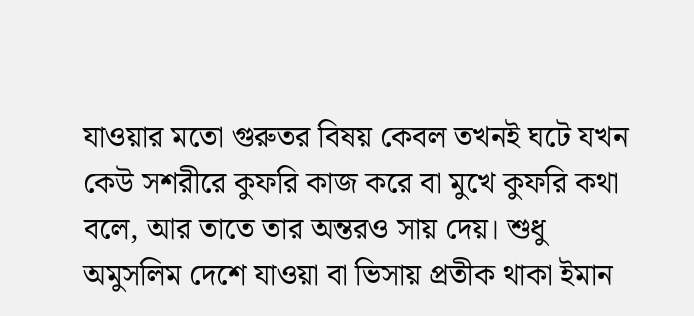যাওয়ার মতো গুরুতর বিষয় কেবল তখনই ঘটে যখন কেউ সশরীরে কুফরি কাজ করে বা মুখে কুফরি কথা বলে, আর তাতে তার অন্তরও সায় দেয়। শুধু অমুসলিম দেশে যাওয়া বা ভিসায় প্রতীক থাকা ইমান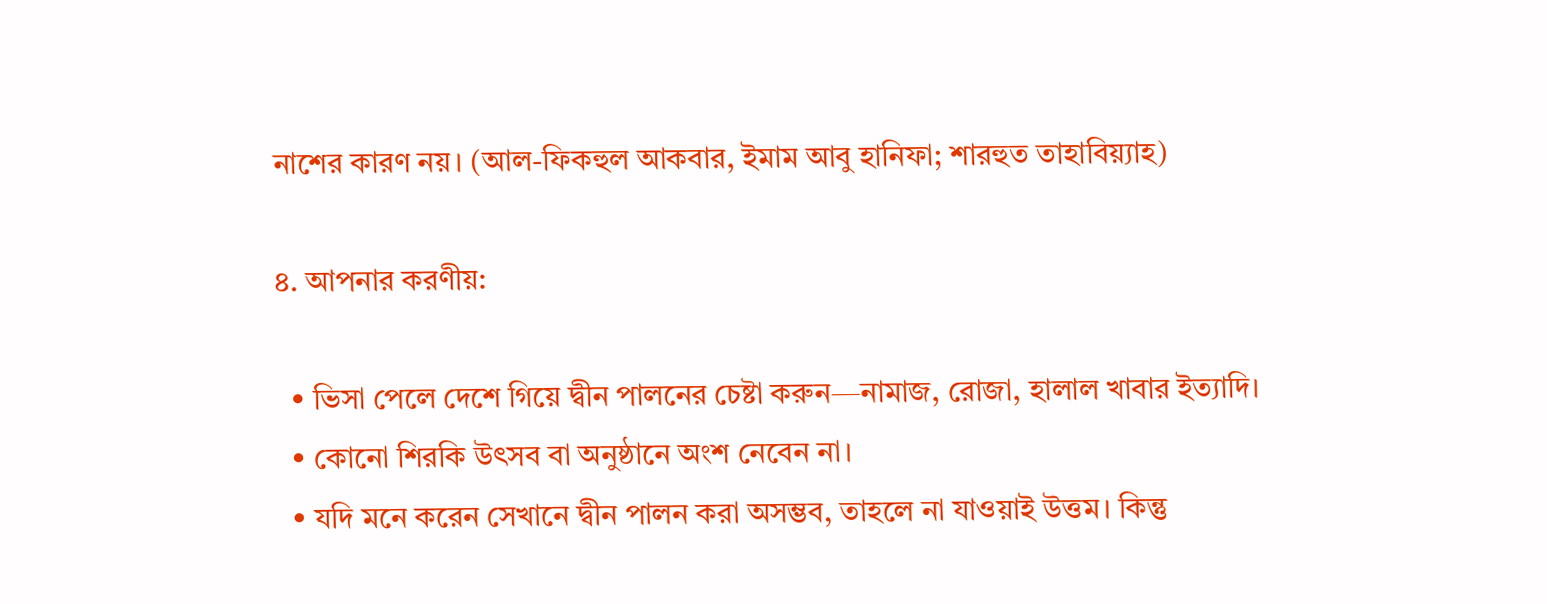নাশের কারণ নয়। (আল-ফিকহুল আকবার, ইমাম আবু হানিফা; শারহুত তাহাবিয়্যাহ)

৪. আপনার করণীয়:

  • ভিসা পেলে দেশে গিয়ে দ্বীন পালনের চেষ্টা করুন—নামাজ, রোজা, হালাল খাবার ইত্যাদি।
  • কোনো শিরকি উৎসব বা অনুষ্ঠানে অংশ নেবেন না।
  • যদি মনে করেন সেখানে দ্বীন পালন করা অসম্ভব, তাহলে না যাওয়াই উত্তম। কিন্তু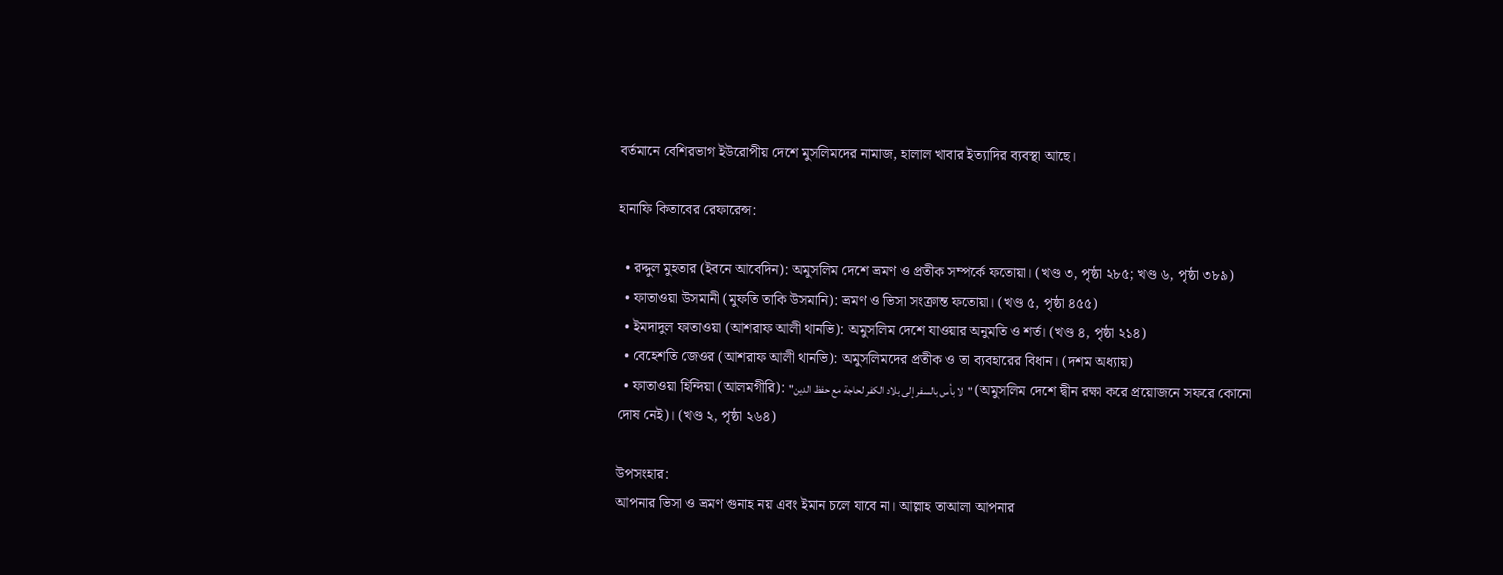বর্তমানে বেশিরভাগ ইউরোপীয় দেশে মুসলিমদের নামাজ, হালাল খাবার ইত্যাদির ব্যবস্থা আছে।

হানাফি কিতাবের রেফারেন্স:

  • রদ্দুল মুহতার (ইবনে আবেদিন): অমুসলিম দেশে ভ্রমণ ও প্রতীক সম্পর্কে ফতোয়া। (খণ্ড ৩, পৃষ্ঠা ২৮৫; খণ্ড ৬, পৃষ্ঠা ৩৮৯)
  • ফাতাওয়া উসমানী (মুফতি তাকি উসমানি): ভ্রমণ ও ভিসা সংক্রান্ত ফতোয়া। (খণ্ড ৫, পৃষ্ঠা ৪৫৫)
  • ইমদাদুল ফাতাওয়া (আশরাফ আলী থানভি): অমুসলিম দেশে যাওয়ার অনুমতি ও শর্ত। (খণ্ড ৪, পৃষ্ঠা ২১৪)
  • বেহেশতি জেওর (আশরাফ আলী থানভি): অমুসলিমদের প্রতীক ও তা ব্যবহারের বিধান। (দশম অধ্যায়)
  • ফাতাওয়া হিন্দিয়া (আলমগীরি): "لا بأس بالسفر إلى بلاد الكفر لحاجة مع حفظ الدين" (অমুসলিম দেশে দ্বীন রক্ষা করে প্রয়োজনে সফরে কোনো দোষ নেই)। (খণ্ড ২, পৃষ্ঠা ২৬৪)

উপসংহার:
আপনার ভিসা ও ভ্রমণ গুনাহ নয় এবং ইমান চলে যাবে না। আল্লাহ তাআলা আপনার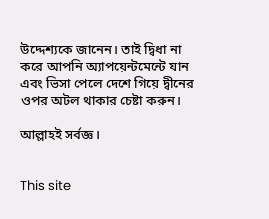উদ্দেশ্যকে জানেন। তাই দ্বিধা না করে আপনি অ্যাপয়েন্টমেন্টে যান এবং ভিসা পেলে দেশে গিয়ে দ্বীনের ওপর অটল থাকার চেষ্টা করুন।

আল্লাহই সর্বজ্ঞ।


This site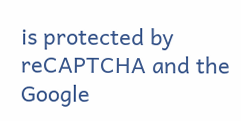is protected by reCAPTCHA and the Google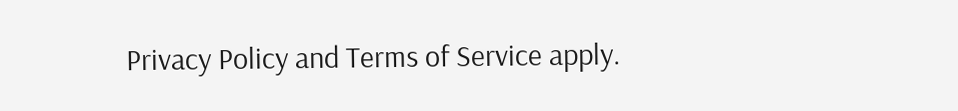Privacy Policy and Terms of Service apply.